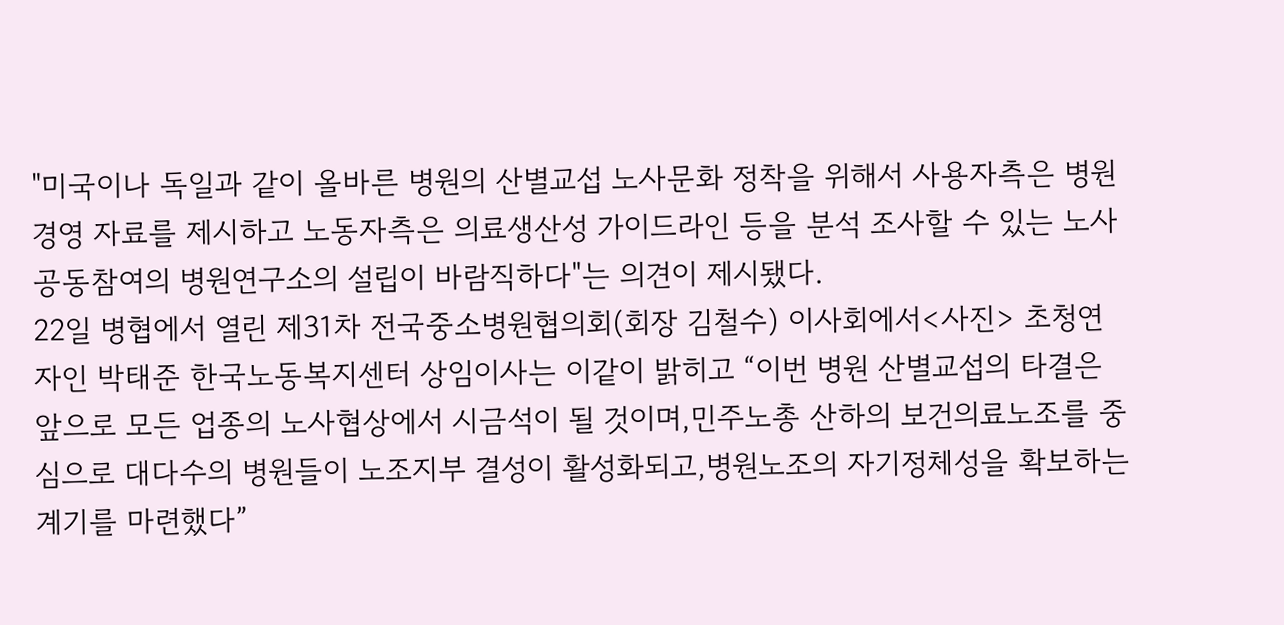"미국이나 독일과 같이 올바른 병원의 산별교섭 노사문화 정착을 위해서 사용자측은 병원경영 자료를 제시하고 노동자측은 의료생산성 가이드라인 등을 분석 조사할 수 있는 노사 공동참여의 병원연구소의 설립이 바람직하다"는 의견이 제시됐다.
22일 병협에서 열린 제31차 전국중소병원협의회(회장 김철수) 이사회에서<사진> 초청연자인 박태준 한국노동복지센터 상임이사는 이같이 밝히고 “이번 병원 산별교섭의 타결은 앞으로 모든 업종의 노사협상에서 시금석이 될 것이며,민주노총 산하의 보건의료노조를 중심으로 대다수의 병원들이 노조지부 결성이 활성화되고,병원노조의 자기정체성을 확보하는 계기를 마련했다”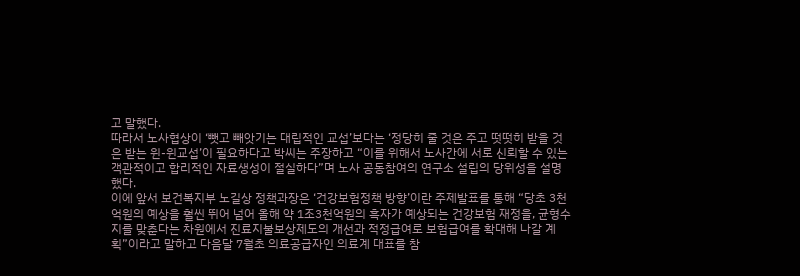고 말했다.
따라서 노사협상이 ‘뺏고 빼앗기는 대립적인 교섭’보다는 ‘정당히 줄 것은 주고 떳떳히 받을 것은 받는 윈-윈교섭’이 필요하다고 박씨는 주장하고 “이를 위해서 노사간에 서로 신뢰할 수 있는 객관적이고 합리적인 자료생성이 절실하다”며 노사 공동참여의 연구소 설립의 당위성을 설명했다.
이에 앞서 보건복지부 노길상 정책과장은 ‘건강보험정책 방향’이란 주제발표를 통해 “당초 3천억원의 예상을 훨씬 뛰어 넘어 올해 약 1조3천억원의 흑자가 예상되는 건강보험 재정을, 균형수지를 맞춘다는 차원에서 진료지불보상제도의 개선과 적정급여로 보험급여를 확대해 나갈 계획”이라고 말하고 다음달 7월초 의료공급자인 의료계 대표를 참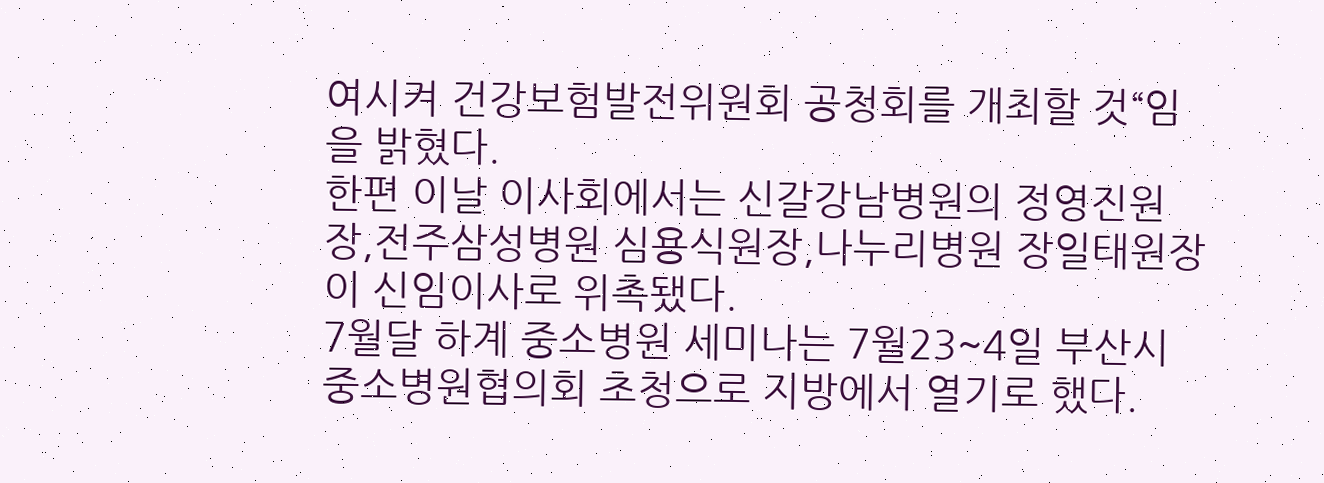여시켜 건강보험발전위원회 공청회를 개최할 것“임을 밝혔다.
한편 이날 이사회에서는 신갈강남병원의 정영진원장,전주삼성병원 심용식원장,나누리병원 장일태원장이 신임이사로 위촉됐다.
7월달 하계 중소병원 세미나는 7월23~4일 부산시 중소병원협의회 초청으로 지방에서 열기로 했다.